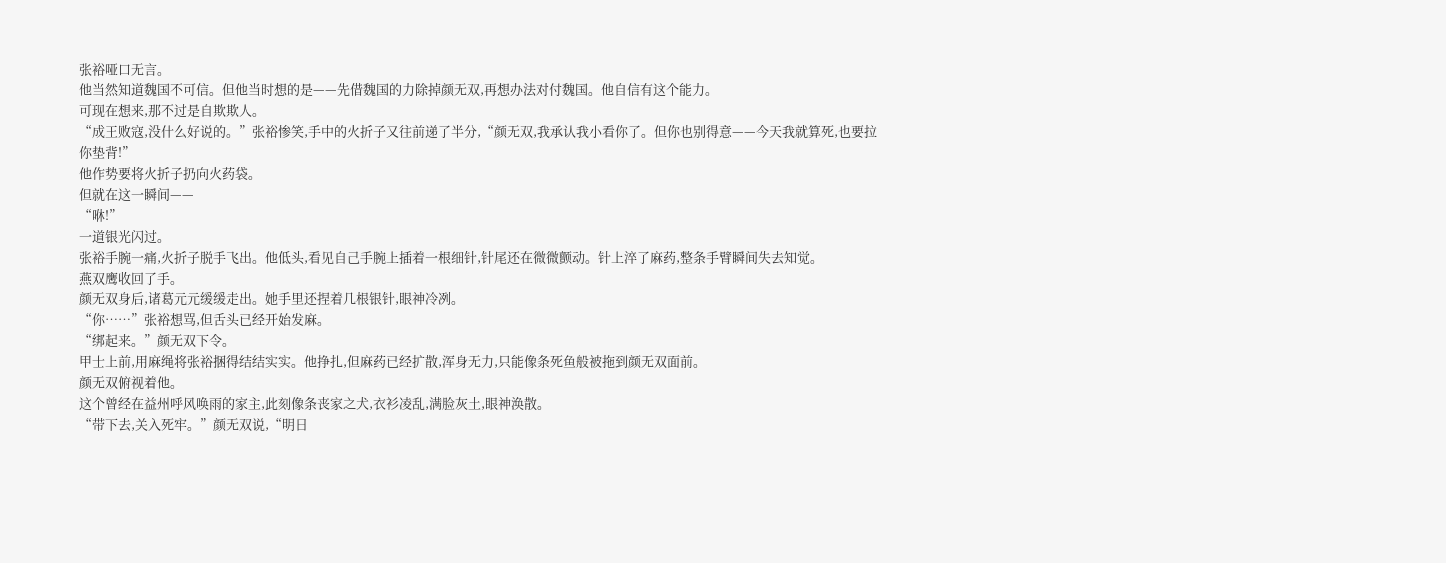张裕哑口无言。
他当然知道魏国不可信。但他当时想的是——先借魏国的力除掉颜无双,再想办法对付魏国。他自信有这个能力。
可现在想来,那不过是自欺欺人。
“成王败寇,没什么好说的。”张裕惨笑,手中的火折子又往前递了半分,“颜无双,我承认我小看你了。但你也别得意——今天我就算死,也要拉你垫背!”
他作势要将火折子扔向火药袋。
但就在这一瞬间——
“咻!”
一道银光闪过。
张裕手腕一痛,火折子脱手飞出。他低头,看见自己手腕上插着一根细针,针尾还在微微颤动。针上淬了麻药,整条手臂瞬间失去知觉。
燕双鹰收回了手。
颜无双身后,诸葛元元缓缓走出。她手里还捏着几根银针,眼神冷冽。
“你……”张裕想骂,但舌头已经开始发麻。
“绑起来。”颜无双下令。
甲士上前,用麻绳将张裕捆得结结实实。他挣扎,但麻药已经扩散,浑身无力,只能像条死鱼般被拖到颜无双面前。
颜无双俯视着他。
这个曾经在益州呼风唤雨的家主,此刻像条丧家之犬,衣衫凌乱,满脸灰土,眼神涣散。
“带下去,关入死牢。”颜无双说,“明日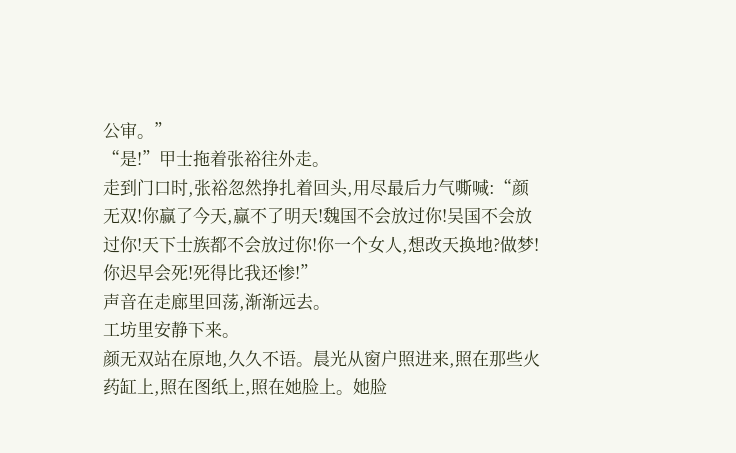公审。”
“是!”甲士拖着张裕往外走。
走到门口时,张裕忽然挣扎着回头,用尽最后力气嘶喊:“颜无双!你赢了今天,赢不了明天!魏国不会放过你!吴国不会放过你!天下士族都不会放过你!你一个女人,想改天换地?做梦!你迟早会死!死得比我还惨!”
声音在走廊里回荡,渐渐远去。
工坊里安静下来。
颜无双站在原地,久久不语。晨光从窗户照进来,照在那些火药缸上,照在图纸上,照在她脸上。她脸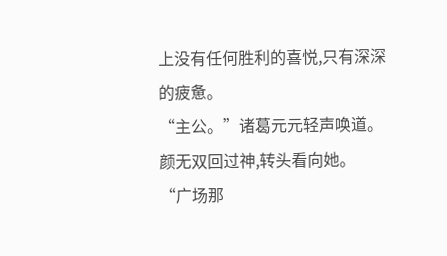上没有任何胜利的喜悦,只有深深的疲惫。
“主公。”诸葛元元轻声唤道。
颜无双回过神,转头看向她。
“广场那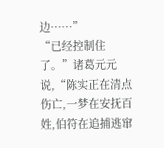边……”
“已经控制住了。”诸葛元元说,“陈实正在清点伤亡,一梦在安抚百姓,伯符在追捕逃窜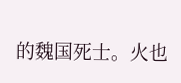的魏国死士。火也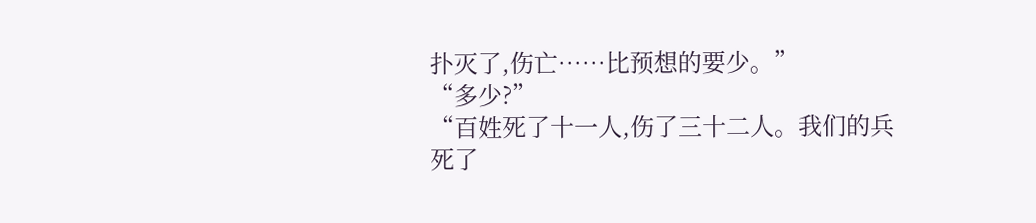扑灭了,伤亡……比预想的要少。”
“多少?”
“百姓死了十一人,伤了三十二人。我们的兵死了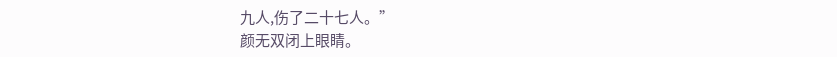九人,伤了二十七人。”
颜无双闭上眼睛。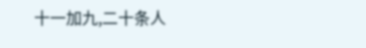十一加九,二十条人